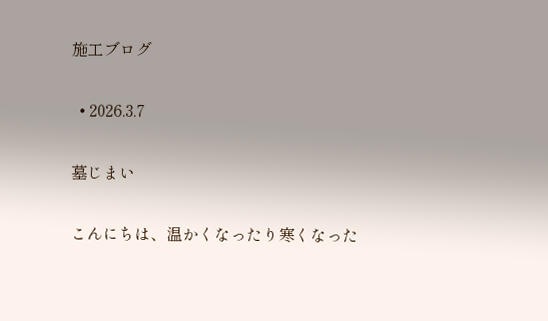施工ブログ

  • 2026.3.7

墓じまい

こんにちは、温かくなったり寒くなった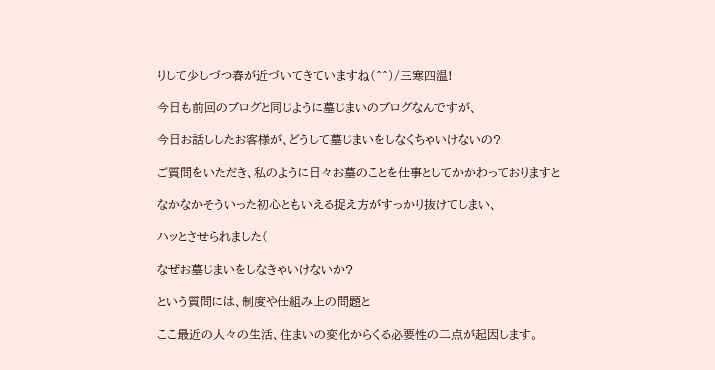りして少しづつ春が近づいてきていますね(^^)/三寒四温!

今日も前回のブログと同じように墓じまいのブログなんですが、

今日お話ししたお客様が、どうして墓じまいをしなくちゃいけないの?

ご質問をいただき、私のように日々お墓のことを仕事としてかかわっておりますと

なかなかそういった初心ともいえる捉え方がすっかり抜けてしまい、

ハッとさせられました(

なぜお墓じまいをしなきゃいけないか?

という質問には、制度や仕組み上の問題と

ここ最近の人々の生活、住まいの変化からくる必要性の二点が起因します。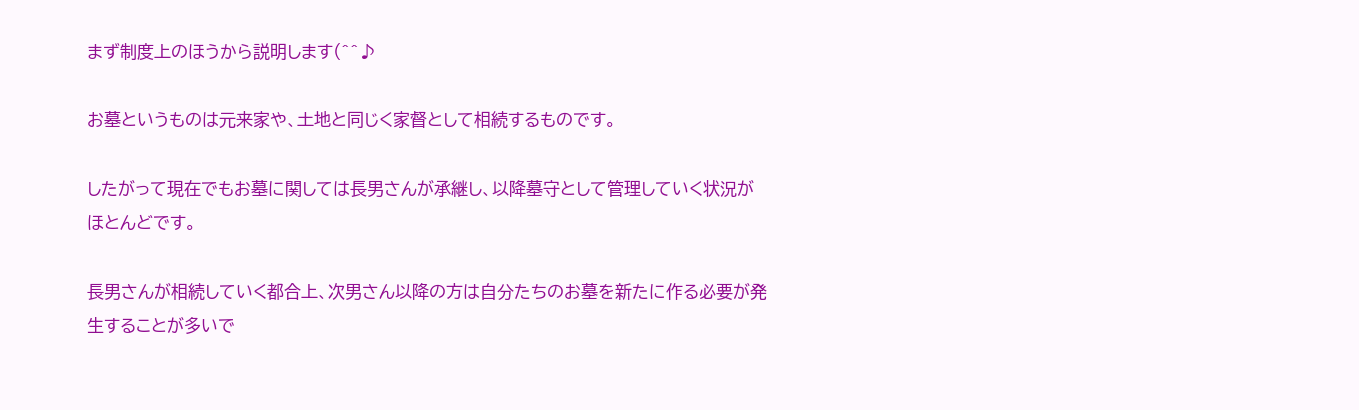まず制度上のほうから説明します(^^♪

お墓というものは元来家や、土地と同じく家督として相続するものです。

したがって現在でもお墓に関しては長男さんが承継し、以降墓守として管理していく状況がほとんどです。

長男さんが相続していく都合上、次男さん以降の方は自分たちのお墓を新たに作る必要が発生することが多いで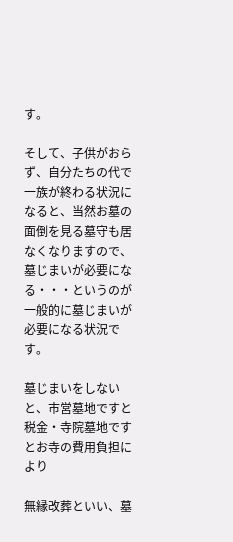す。

そして、子供がおらず、自分たちの代で一族が終わる状況になると、当然お墓の面倒を見る墓守も居なくなりますので、墓じまいが必要になる・・・というのが一般的に墓じまいが必要になる状況です。

墓じまいをしないと、市営墓地ですと税金・寺院墓地ですとお寺の費用負担により

無縁改葬といい、墓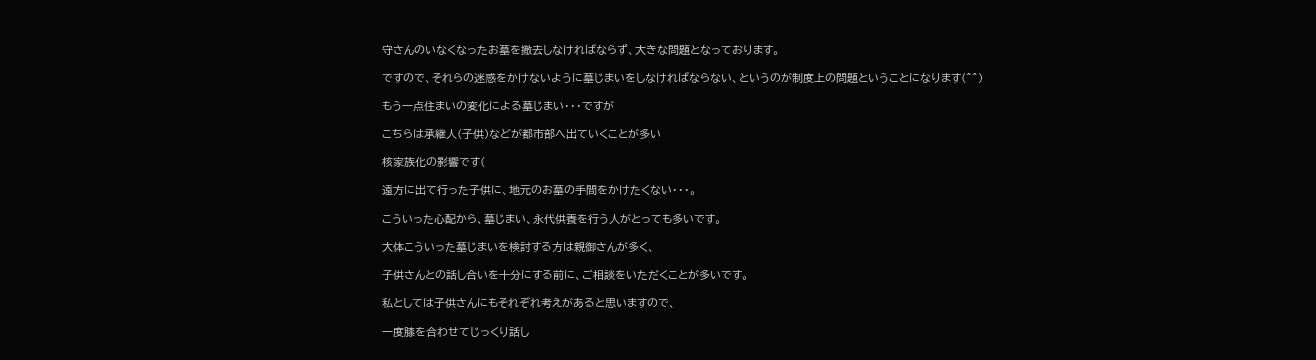守さんのいなくなったお墓を撤去しなければならず、大きな問題となっております。

ですので、それらの迷惑をかけないように墓じまいをしなければならない、というのが制度上の問題ということになります(^^)

もう一点住まいの変化による墓じまい・・・ですが

こちらは承継人(子供)などが都市部へ出ていくことが多い

核家族化の影響です(

遠方に出て行った子供に、地元のお墓の手間をかけたくない・・・。

こういった心配から、墓じまい、永代供養を行う人がとっても多いです。

大体こういった墓じまいを検討する方は親御さんが多く、

子供さんとの話し合いを十分にする前に、ご相談をいただくことが多いです。

私としては子供さんにもそれぞれ考えがあると思いますので、

一度膝を合わせてじっくり話し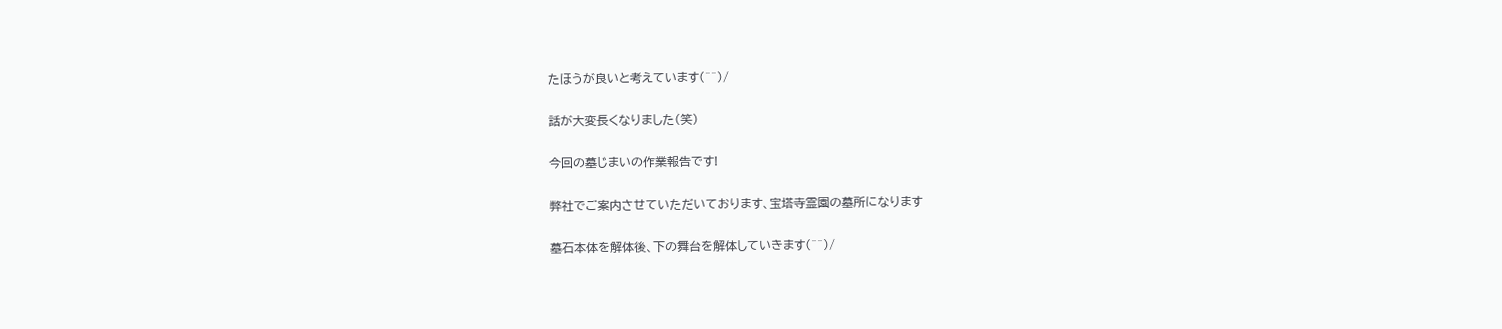たほうが良いと考えています(^^)/

話が大変長くなりました(笑)

今回の墓じまいの作業報告です!

弊社でご案内させていただいております、宝塔寺霊園の墓所になります

墓石本体を解体後、下の舞台を解体していきます(^^)/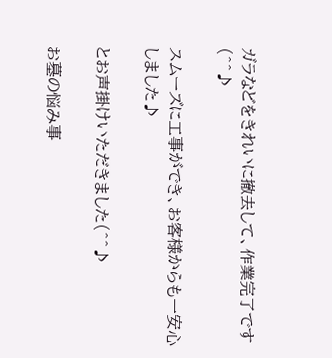ガラなどをきれいに撤去して、作業完了です(^^♪

スムーズに工事ができ、お客様からも一安心しました♪

とお声掛けいただきました(^^♪

お墓の悩み事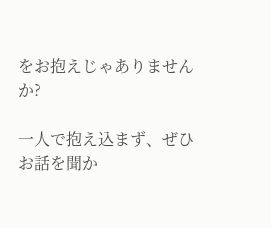をお抱えじゃありませんか?

一人で抱え込まず、ぜひお話を聞か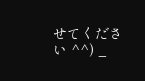せてください ^^) _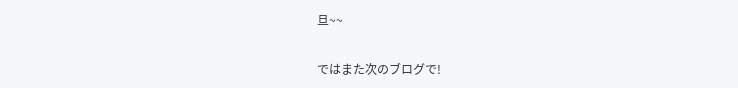旦~~

ではまた次のブログで!